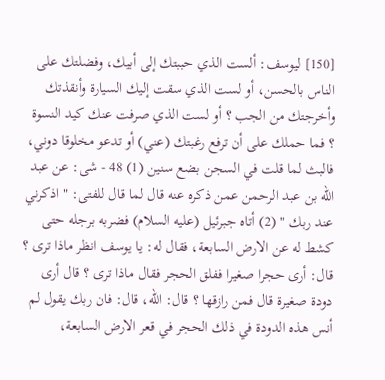[150] ليوسف: ألست الذي حببتك إلى أبيك، وفضلتك على الناس بالحسن، أو لست الذي سقت إليك السيارة وأنقذتك وأخرجتك من الجب ؟ أو لست الذي صرفت عنك كيد النسوة ؟ فما حملك على أن ترفع رغبتك (عني) أو تدعو مخلوقا دوني، فالبث لما قلت في السجن بضع سنين (1) 48 - شى: عن عبد الله بن عبد الرحمن عمن ذكره عنه قال لما قال للفتى: " اذكرني عند ربك " (2) أتاه جبرئيل (عليه السلام) فضربه برجله حتى كشط له عن الارض السابعة، فقال له: يا يوسف انظر ماذا ترى ؟ قال: أرى حجرا صغيرا ففلق الحجر فقال ماذا ترى ؟ قال أرى دودة صغيرة قال فمن رازقها ؟ قال: الله، قال: فان ربك يقول لم أنس هذه الدودة في ذلك الحجر في قعر الارض السابعة،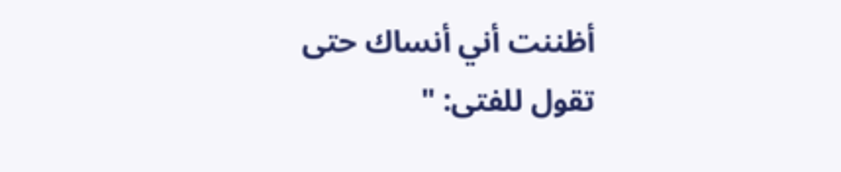أظننت أني أنساك حتى تقول للفتى: "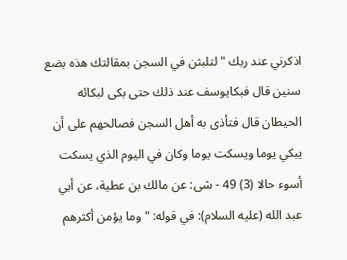اذكرني عند ربك " لتلبثن في السجن بمقالتك هذه بضع سنين قال فبكايوسف عند ذلك حتى بكى لبكائه الحيطان قال فتأذى به أهل السجن فصالحهم على أن يبكي يوما ويسكت يوما وكان في اليوم الذي يسكت أسوء حالا (3) 49 - شى: عن مالك بن عطية، عن أبي عبد الله (عليه السلام): في قوله: " وما يؤمن أكثرهم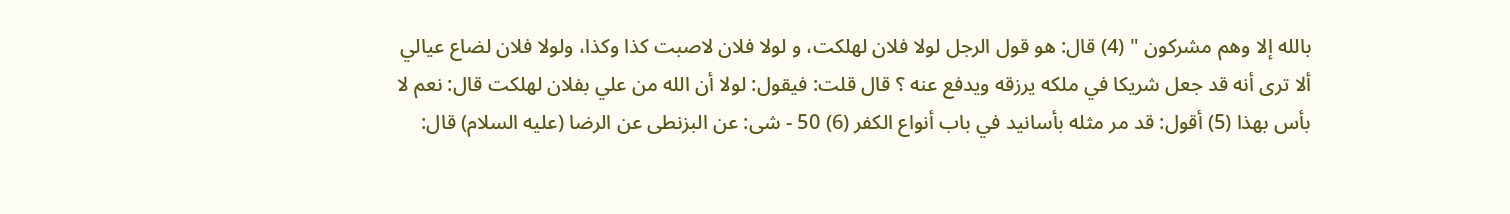بالله إلا وهم مشركون " (4) قال: هو قول الرجل لولا فلان لهلكت، و لولا فلان لاصبت كذا وكذا، ولولا فلان لضاع عيالي ألا ترى أنه قد جعل شريكا في ملكه يرزقه ويدفع عنه ؟ قال قلت: فيقول: لولا أن الله من علي بفلان لهلكت قال: نعم لا بأس بهذا (5) أقول: قد مر مثله بأسانيد في باب أنواع الكفر (6) 50 - شى: عن البزنطى عن الرضا (عليه السلام) قال: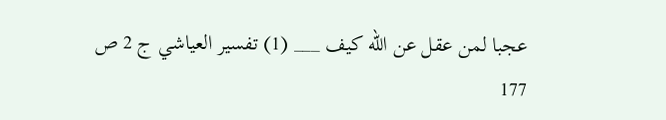عجبا لمن عقل عن الله كيف ___ (1) تفسير العياشي ج 2 ص 177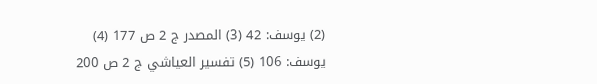(2) يوسف: 42 (3) المصدر ج 2 ص 177 (4) يوسف: 106 (5) تفسير العياشي ج 2 ص 200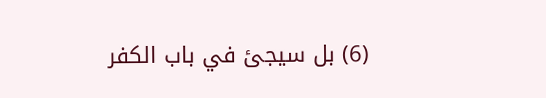(6) بل سيجئ في باب الكفر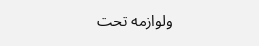ولوازمه تحت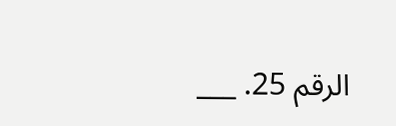الرقم 25. ___